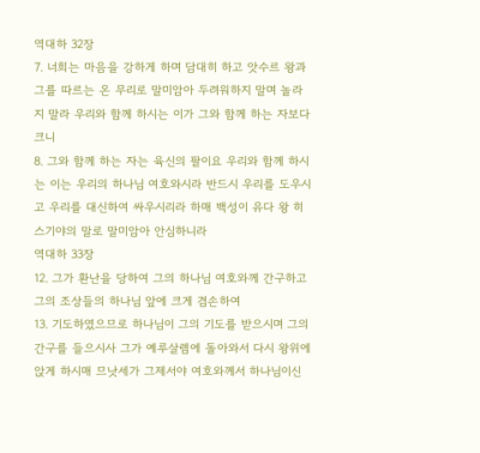역대하 32장
7. 너희는 마음을 강하게 하며 담대히 하고 앗수르 왕과 그를 따르는 온 무리로 말미암아 두려워하지 말며 놀라지 말라 우리와 함께 하시는 이가 그와 함께 하는 자보다 크니
8. 그와 함께 하는 자는 육신의 팔이요 우리와 함께 하시는 이는 우리의 하나님 여호와시라 반드시 우리를 도우시고 우리를 대신하여 싸우시리라 하매 백성이 유다 왕 히스기야의 말로 말미암아 안심하니라
역대하 33장
12. 그가 환난을 당하여 그의 하나님 여호와께 간구하고 그의 조상들의 하나님 앞에 크게 겸손하여
13. 기도하였으므로 하나님이 그의 기도를 받으시며 그의 간구를 들으시사 그가 예루살렘에 돌아와서 다시 왕위에 앉게 하시매 므낫세가 그제서야 여호와께서 하나님이신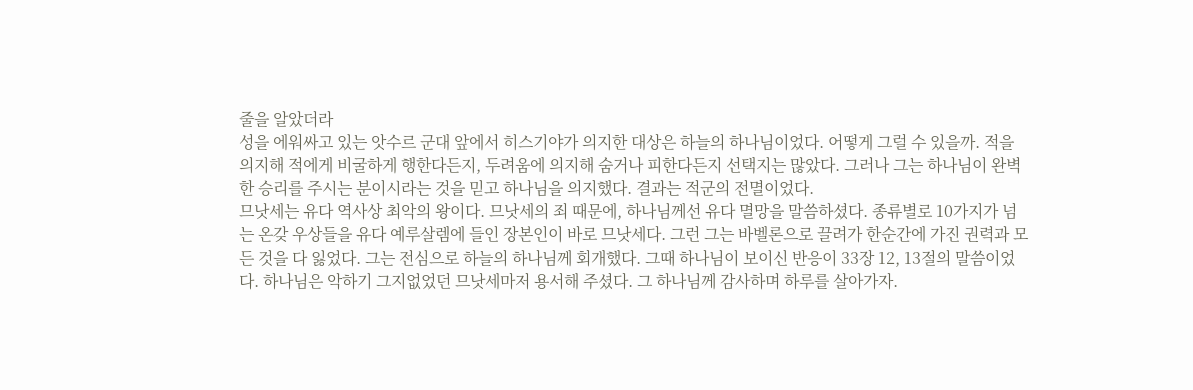줄을 알았더라
성을 에워싸고 있는 앗수르 군대 앞에서 히스기야가 의지한 대상은 하늘의 하나님이었다. 어떻게 그럴 수 있을까. 적을 의지해 적에게 비굴하게 행한다든지, 두려움에 의지해 숨거나 피한다든지 선택지는 많았다. 그러나 그는 하나님이 완벽한 승리를 주시는 분이시라는 것을 믿고 하나님을 의지했다. 결과는 적군의 전멸이었다.
므낫세는 유다 역사상 최악의 왕이다. 므낫세의 죄 때문에, 하나님께선 유다 멸망을 말씀하셨다. 종류별로 10가지가 넘는 온갖 우상들을 유다 예루살렘에 들인 장본인이 바로 므낫세다. 그런 그는 바벨론으로 끌려가 한순간에 가진 권력과 모든 것을 다 잃었다. 그는 전심으로 하늘의 하나님께 회개했다. 그때 하나님이 보이신 반응이 33장 12, 13절의 말씀이었다. 하나님은 악하기 그지없었던 므낫세마저 용서해 주셨다. 그 하나님께 감사하며 하루를 살아가자.